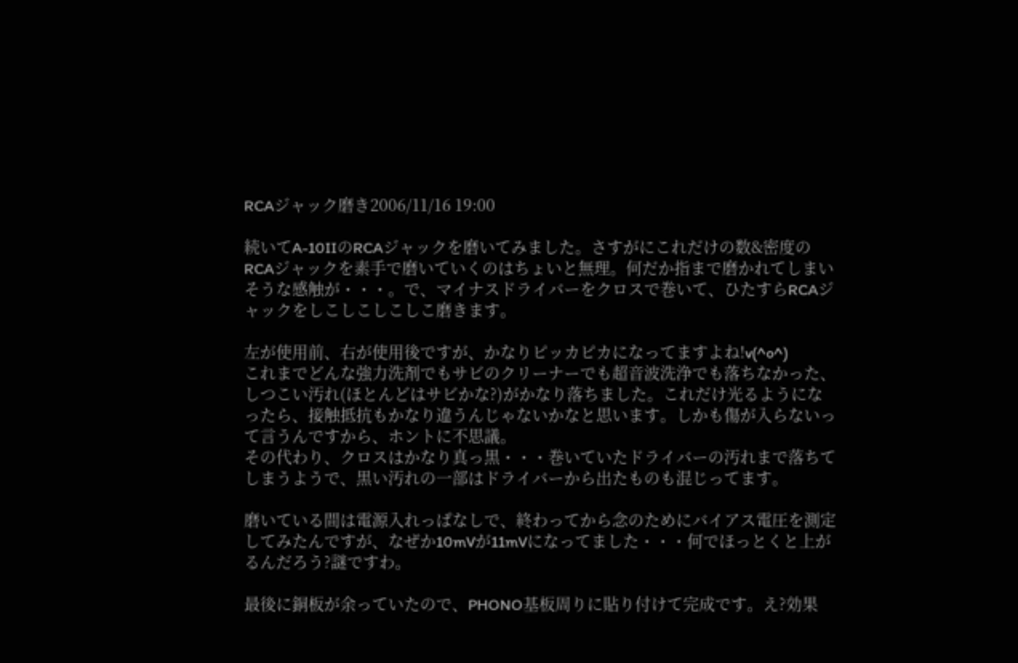RCAジャック磨き2006/11/16 19:00

続いてA-10IIのRCAジャックを磨いてみました。さすがにこれだけの数&密度のRCAジャックを素手で磨いていくのはちょいと無理。何だか指まで磨かれてしまいそうな感触が・・・。で、マイナスドライバーをクロスで巻いて、ひたすらRCAジャックをしこしこしこしこ磨きます。

左が使用前、右が使用後ですが、かなりピッカピカになってますよね!v(^o^)
これまでどんな強力洗剤でもサビのクリーナーでも超音波洗浄でも落ちなかった、しつこい汚れ(ほとんどはサビかな?)がかなり落ちました。これだけ光るようになったら、接触抵抗もかなり違うんじゃないかなと思います。しかも傷が入らないって言うんですから、ホントに不思議。
その代わり、クロスはかなり真っ黒・・・巻いていたドライバーの汚れまで落ちてしまうようで、黒い汚れの一部はドライバーから出たものも混じってます。

磨いている間は電源入れっぱなしで、終わってから念のためにバイアス電圧を測定してみたんですが、なぜか10mVが11mVになってました・・・何でほっとくと上がるんだろう?謎ですわ。

最後に銅板が余っていたので、PHONO基板周りに貼り付けて完成です。え?効果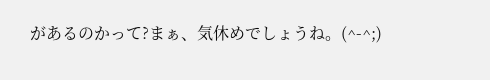があるのかって?まぁ、気休めでしょうね。(^-^;)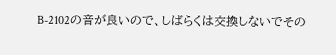B-2102の音が良いので、しばらくは交換しないでその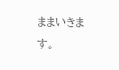ままいきます。